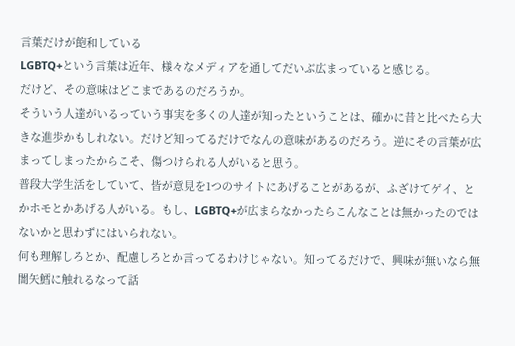言葉だけが飽和している
LGBTQ+という言葉は近年、様々なメディアを通してだいぶ広まっていると感じる。
だけど、その意味はどこまであるのだろうか。
そういう人達がいるっていう事実を多くの人達が知ったということは、確かに昔と比べたら大きな進歩かもしれない。だけど知ってるだけでなんの意味があるのだろう。逆にその言葉が広まってしまったからこそ、傷つけられる人がいると思う。
普段大学生活をしていて、皆が意見を1つのサイトにあげることがあるが、ふざけてゲイ、とかホモとかあげる人がいる。もし、LGBTQ+が広まらなかったらこんなことは無かったのではないかと思わずにはいられない。
何も理解しろとか、配慮しろとか言ってるわけじゃない。知ってるだけで、興味が無いなら無闇矢鱈に触れるなって話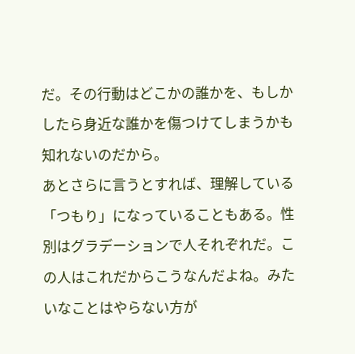だ。その行動はどこかの誰かを、もしかしたら身近な誰かを傷つけてしまうかも知れないのだから。
あとさらに言うとすれば、理解している「つもり」になっていることもある。性別はグラデーションで人それぞれだ。この人はこれだからこうなんだよね。みたいなことはやらない方が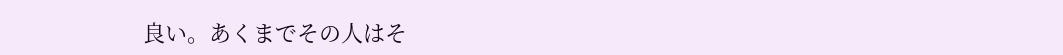良い。あくまでその人はそ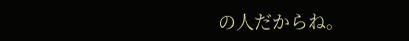の人だからね。